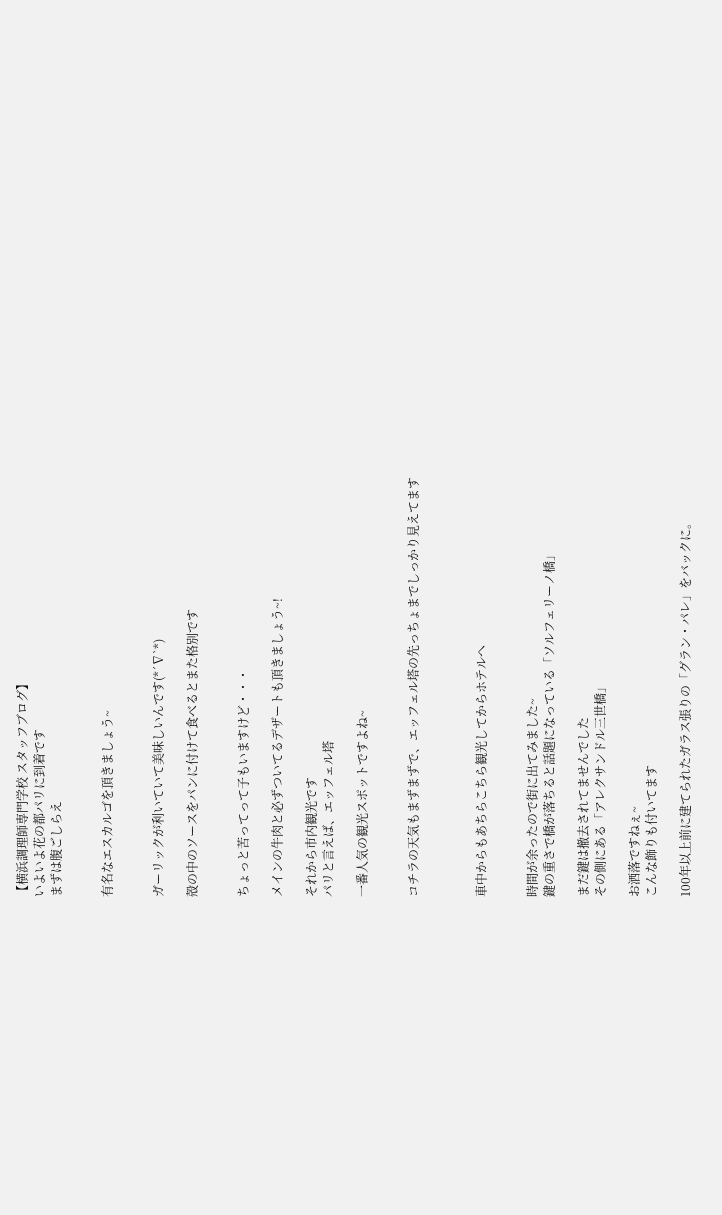【横浜調理師専門学校 スタッフブログ】
いよいよ花の都パリに到着です
まずは腹ごしらえ


有名なエスカルゴを頂きましょう~


ガーリックが利いていて美味しいんです(*´∇`*)

殻の中のソースをパンに付けて食べるとまた格別です


ちょっと苦ってって子もいますけど・・・

メインの牛肉と必ずついてるデザートも頂きましょう~!

それから市内観光です
パリと言えば、エッフェル塔

一番人気の観光スポットですよね~


コチラの天気もまずまずで、エッフェル塔の先っちょまでしっかり見えてます



車中からもあちらこちら観光してからホテルへ


時間が余ったので街に出てみました~
鍵の重さで橋が落ちると話題になっている「ソルフェリーノ橋」

まだ鍵は撤去されてませんでした
その側にある「アレクサンドル三世橋」

お洒落ですねぇ~
こんな飾りも付いてます

100年以上前に建てられたガラス張りの「グラン・パレ」をバックに。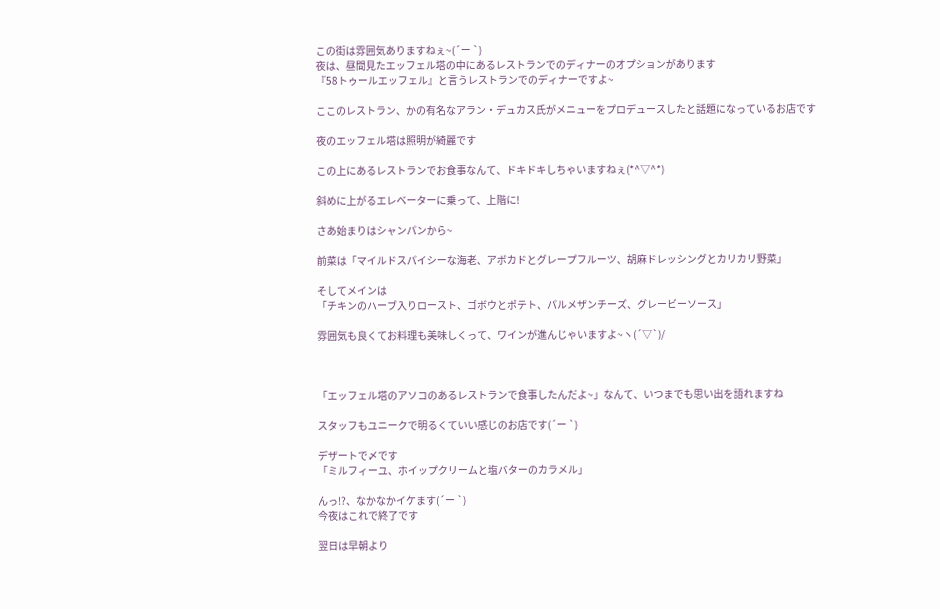この街は雰囲気ありますねぇ~(´ー `)
夜は、昼間見たエッフェル塔の中にあるレストランでのディナーのオプションがあります
『58トゥールエッフェル』と言うレストランでのディナーですよ~

ここのレストラン、かの有名なアラン・デュカス氏がメニューをプロデュースしたと話題になっているお店です

夜のエッフェル塔は照明が綺麗です

この上にあるレストランでお食事なんて、ドキドキしちゃいますねぇ(*^▽^*)

斜めに上がるエレベーターに乗って、上階に!

さあ始まりはシャンパンから~

前菜は「マイルドスパイシーな海老、アボカドとグレープフルーツ、胡麻ドレッシングとカリカリ野菜」

そしてメインは
「チキンのハーブ入りロースト、ゴボウとポテト、パルメザンチーズ、グレービーソース」

雰囲気も良くてお料理も美味しくって、ワインが進んじゃいますよ~ヽ(´▽`)/



「エッフェル塔のアソコのあるレストランで食事したんだよ~」なんて、いつまでも思い出を語れますね

スタッフもユニークで明るくていい感じのお店です(´ー `)

デザートで〆です
「ミルフィーユ、ホイップクリームと塩バターのカラメル」

んっ!?、なかなかイケます(´ー `)
今夜はこれで終了です

翌日は早朝より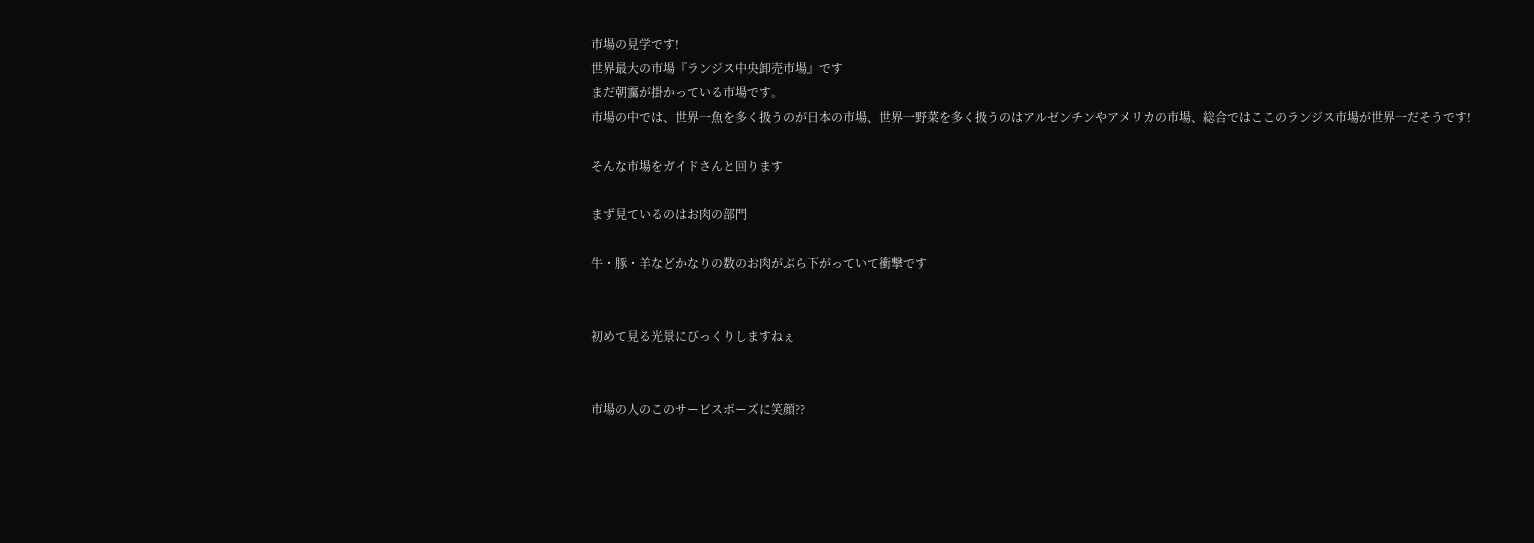市場の見学です!
世界最大の市場『ランジス中央卸売市場』です
まだ朝靄が掛かっている市場です。
市場の中では、世界一魚を多く扱うのが日本の市場、世界一野菜を多く扱うのはアルゼンチンやアメリカの市場、総合ではここのランジス市場が世界一だそうです!

そんな市場をガイドさんと回ります

まず見ているのはお肉の部門

牛・豚・羊などかなりの数のお肉がぶら下がっていて衝撃です


初めて見る光景にびっくりしますねぇ


市場の人のこのサービスポーズに笑顔??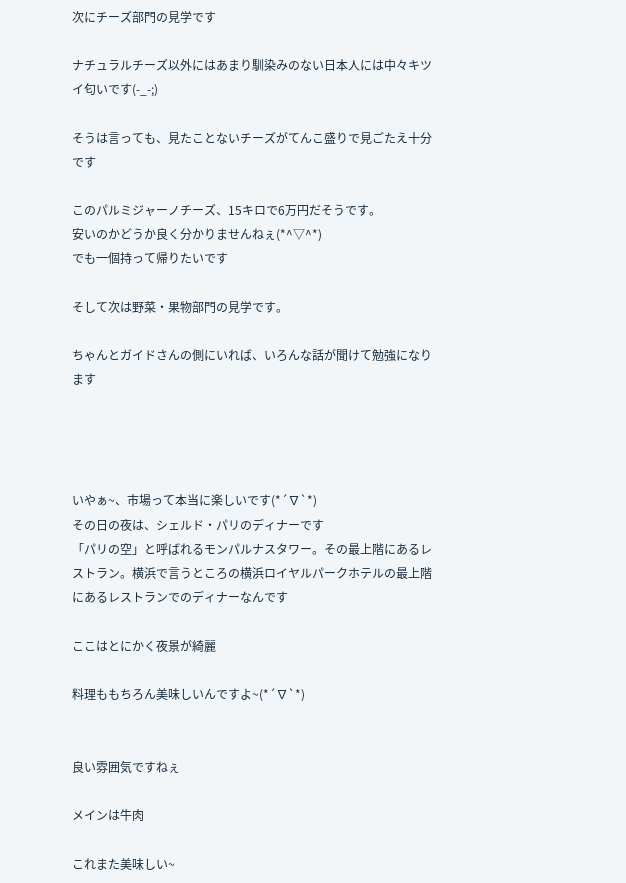次にチーズ部門の見学です

ナチュラルチーズ以外にはあまり馴染みのない日本人には中々キツイ匂いです(-_-;)

そうは言っても、見たことないチーズがてんこ盛りで見ごたえ十分です

このパルミジャーノチーズ、15キロで6万円だそうです。
安いのかどうか良く分かりませんねぇ(*^▽^*)
でも一個持って帰りたいです

そして次は野菜・果物部門の見学です。

ちゃんとガイドさんの側にいれば、いろんな話が聞けて勉強になります




いやぁ~、市場って本当に楽しいです(*´∇`*)
その日の夜は、シェルド・パリのディナーです
「パリの空」と呼ばれるモンパルナスタワー。その最上階にあるレストラン。横浜で言うところの横浜ロイヤルパークホテルの最上階にあるレストランでのディナーなんです

ここはとにかく夜景が綺麗

料理ももちろん美味しいんですよ~(*´∇`*)


良い雰囲気ですねぇ

メインは牛肉

これまた美味しい~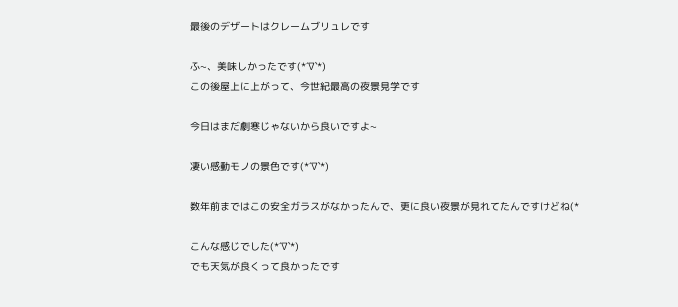最後のデザートはクレームブリュレです

ふ~、美味しかったです(*´∇`*)
この後屋上に上がって、今世紀最高の夜景見学です

今日はまだ劇寒じゃないから良いですよ~

凄い感動モノの景色です(*´∇`*)

数年前まではこの安全ガラスがなかったんで、更に良い夜景が見れてたんですけどね(*

こんな感じでした(*´∇`*)
でも天気が良くって良かったです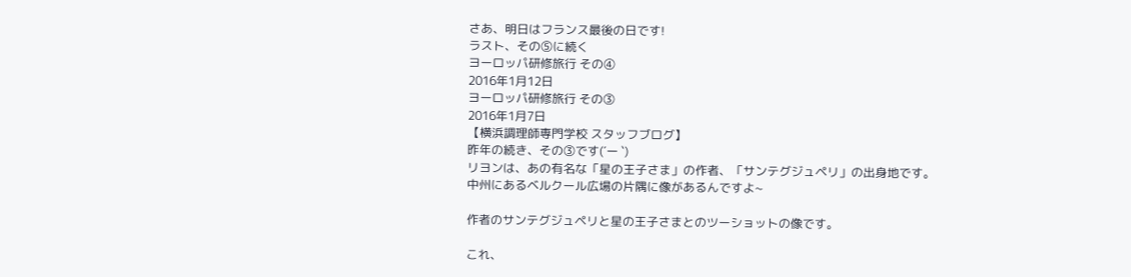さあ、明日はフランス最後の日です!
ラスト、その⑤に続く
ヨーロッパ研修旅行 その④
2016年1月12日
ヨーロッパ研修旅行 その③
2016年1月7日
【横浜調理師専門学校 スタッフブログ】
昨年の続き、その③です(´ー `)
リヨンは、あの有名な「星の王子さま」の作者、「サンテグジュペリ」の出身地です。
中州にあるベルクール広場の片隅に像があるんですよ~

作者のサンテグジュペリと星の王子さまとのツーショットの像です。

これ、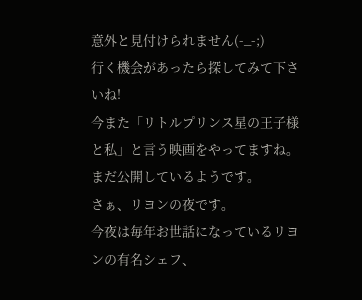意外と見付けられません(-_-;)
行く機会があったら探してみて下さいね!
今また「リトルプリンス星の王子様と私」と言う映画をやってますね。
まだ公開しているようです。
さぁ、リヨンの夜です。
今夜は毎年お世話になっているリヨンの有名シェフ、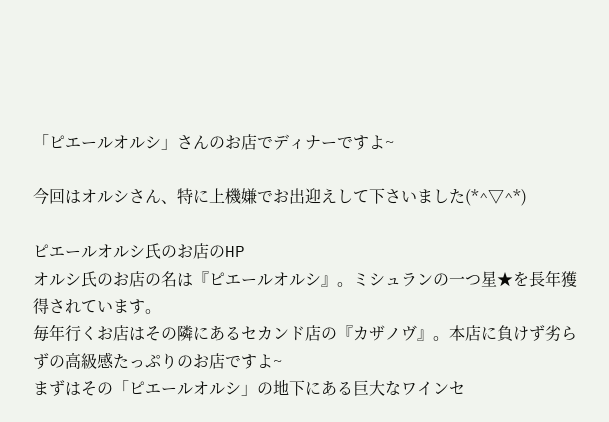「ピエールオルシ」さんのお店でディナーですよ~

今回はオルシさん、特に上機嫌でお出迎えして下さいました(*^▽^*)

ピエールオルシ氏のお店のHP
オルシ氏のお店の名は『ピエールオルシ』。ミシュランの一つ星★を長年獲得されています。
毎年行くお店はその隣にあるセカンド店の『カザノヴ』。本店に負けず劣らずの高級感たっぷりのお店ですよ~
まずはその「ピエールオルシ」の地下にある巨大なワインセ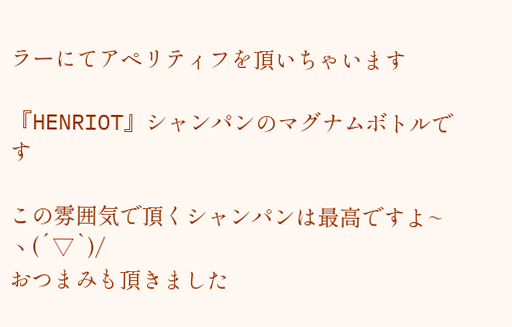ラーにてアペリティフを頂いちゃいます

『HENRIOT』シャンパンのマグナムボトルです

この雰囲気で頂くシャンパンは最高ですよ~ヽ(´▽`)/
おつまみも頂きました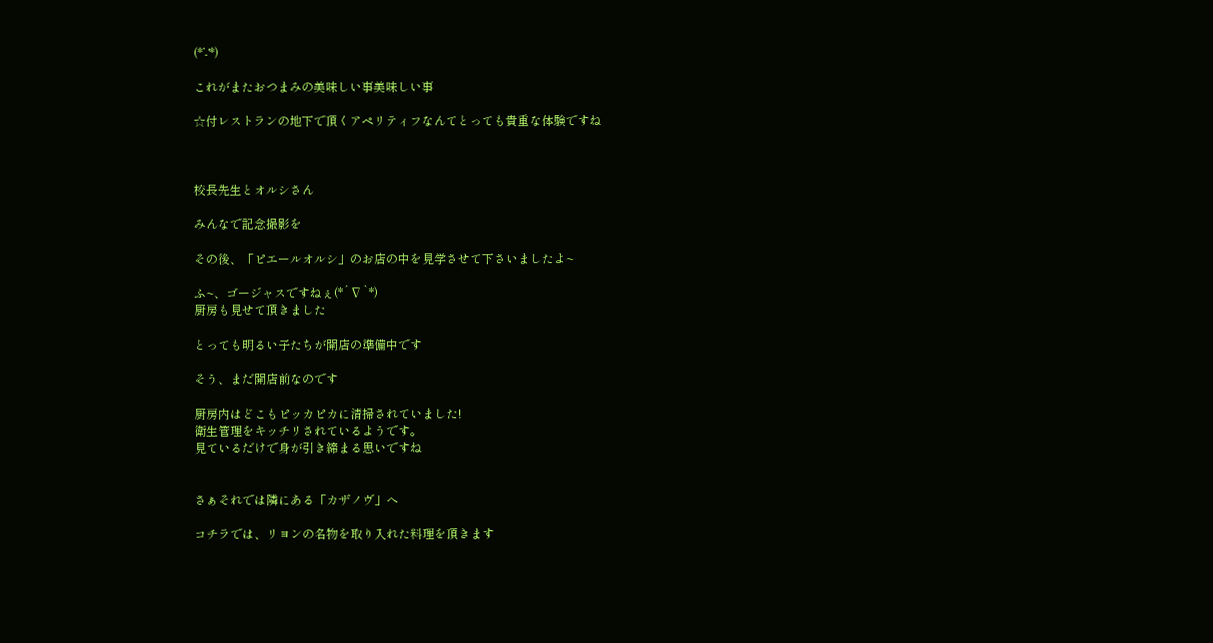(*’-‘*)

これがまたおつまみの美味しい事美味しい事

☆付レストランの地下で頂くアペリティフなんてとっても貴重な体験ですね



校長先生とオルシさん

みんなで記念撮影を

その後、「ピエールオルシ」のお店の中を見学させて下さいましたよ~

ふ~、ゴージャスですねぇ(*´∇`*)
厨房も見せて頂きました

とっても明るい子たちが開店の準備中です

そう、まだ開店前なのです

厨房内はどこもピッカピカに清掃されていました!
衛生管理をキッチリされているようです。
見ているだけで身が引き締まる思いですね


さぁそれでは隣にある「カザノヴ」へ

コチラでは、リヨンの名物を取り入れた料理を頂きます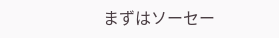まずはソーセー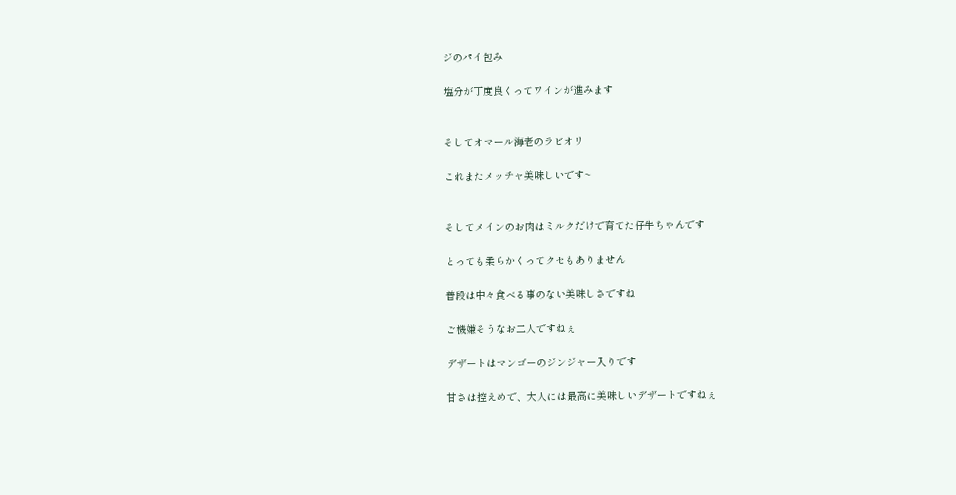ジのパイ包み

塩分が丁度良くってワインが進みます


そしてオマール海老のラビオリ

これまたメッチャ美味しいです~


そしてメインのお肉はミルクだけで育てた仔牛ちゃんです

とっても柔らかくってクセもありません

普段は中々食べる事のない美味しさですね

ご機嫌そうなお二人ですねぇ

デザートはマンゴーのジンジャー入りです

甘さは控えめで、大人には最高に美味しいデザートですねぇ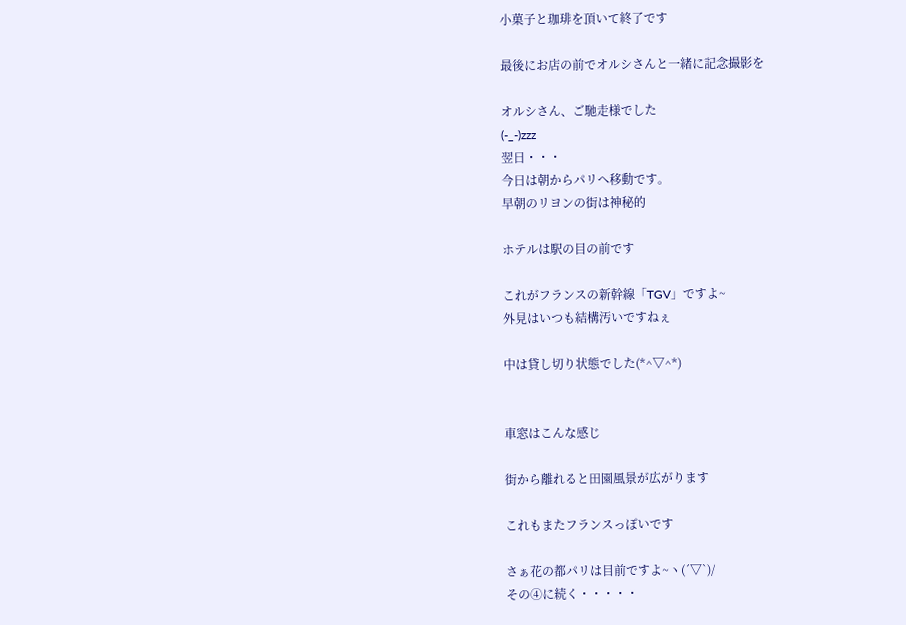小菓子と珈琲を頂いて終了です

最後にお店の前でオルシさんと一緒に記念撮影を

オルシさん、ご馳走様でした
(-_-)zzz
翌日・・・
今日は朝からパリへ移動です。
早朝のリヨンの街は神秘的

ホテルは駅の目の前です

これがフランスの新幹線「TGV」ですよ~
外見はいつも結構汚いですねぇ

中は貸し切り状態でした(*^▽^*)


車窓はこんな感じ

街から離れると田園風景が広がります

これもまたフランスっぽいです

さぁ花の都パリは目前ですよ~ヽ(´▽`)/
その④に続く・・・・・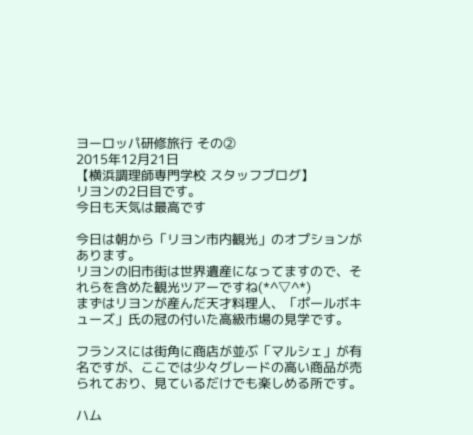ヨーロッパ研修旅行 その②
2015年12月21日
【横浜調理師専門学校 スタッフブログ】
リヨンの2日目です。
今日も天気は最高です

今日は朝から「リヨン市内観光」のオプションがあります。
リヨンの旧市街は世界遺産になってますので、それらを含めた観光ツアーですね(*^▽^*)
まずはリヨンが産んだ天才料理人、「ポールボキューズ」氏の冠の付いた高級市場の見学です。

フランスには街角に商店が並ぶ「マルシェ」が有名ですが、ここでは少々グレードの高い商品が売られており、見ているだけでも楽しめる所です。

ハム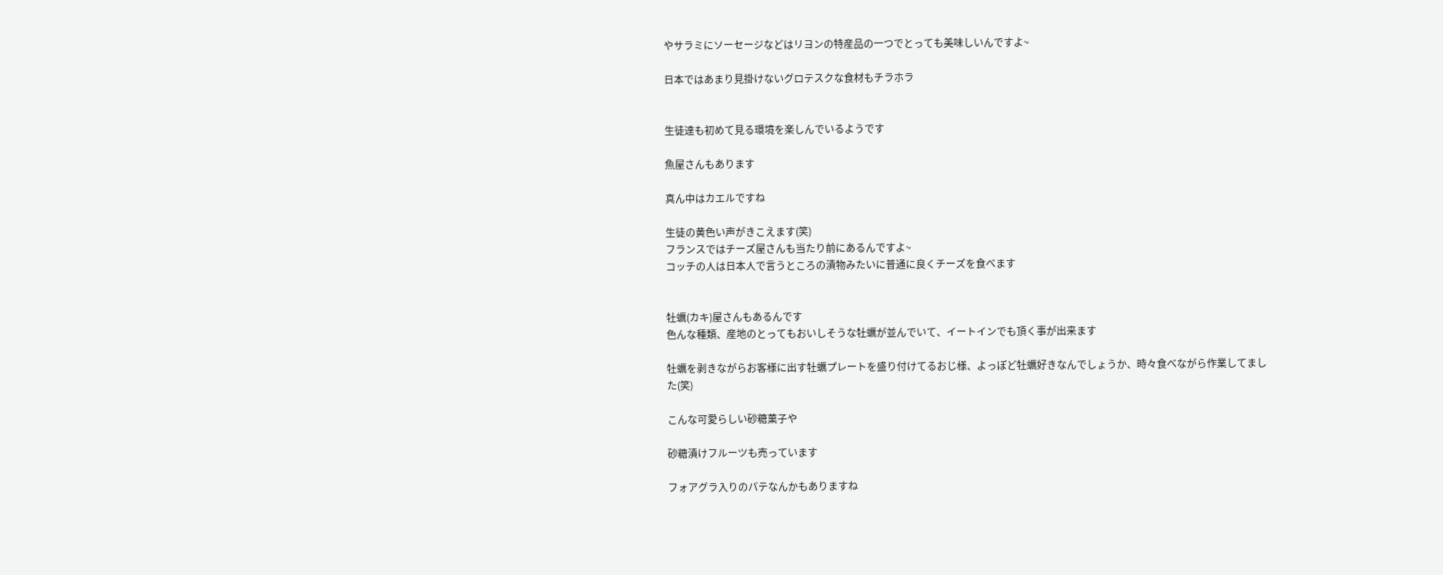やサラミにソーセージなどはリヨンの特産品の一つでとっても美味しいんですよ~

日本ではあまり見掛けないグロテスクな食材もチラホラ


生徒達も初めて見る環境を楽しんでいるようです

魚屋さんもあります

真ん中はカエルですね

生徒の黄色い声がきこえます(笑)
フランスではチーズ屋さんも当たり前にあるんですよ~
コッチの人は日本人で言うところの漬物みたいに普通に良くチーズを食べます


牡蠣(カキ)屋さんもあるんです
色んな種類、産地のとってもおいしそうな牡蠣が並んでいて、イートインでも頂く事が出来ます

牡蠣を剥きながらお客様に出す牡蠣プレートを盛り付けてるおじ様、よっぽど牡蠣好きなんでしょうか、時々食べながら作業してました(笑)

こんな可愛らしい砂糖菓子や

砂糖漬けフルーツも売っています

フォアグラ入りのパテなんかもありますね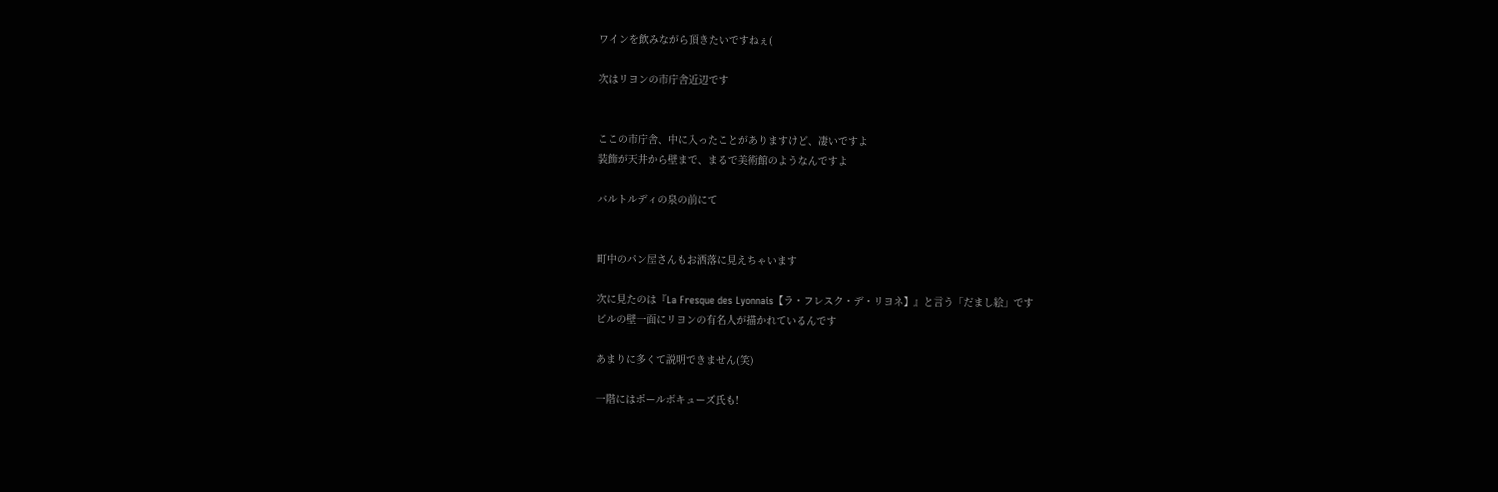ワインを飲みながら頂きたいですねぇ(

次はリヨンの市庁舎近辺です


ここの市庁舎、中に入ったことがありますけど、凄いですよ
装飾が天井から壁まで、まるで美術館のようなんですよ

バルトルディの泉の前にて


町中のパン屋さんもお洒落に見えちゃいます

次に見たのは『La Fresque des Lyonnais【ラ・フレスク・デ・リヨネ】』と言う「だまし絵」です
ビルの壁一面にリヨンの有名人が描かれているんです

あまりに多くて説明できません(笑)

一階にはポールボキューズ氏も!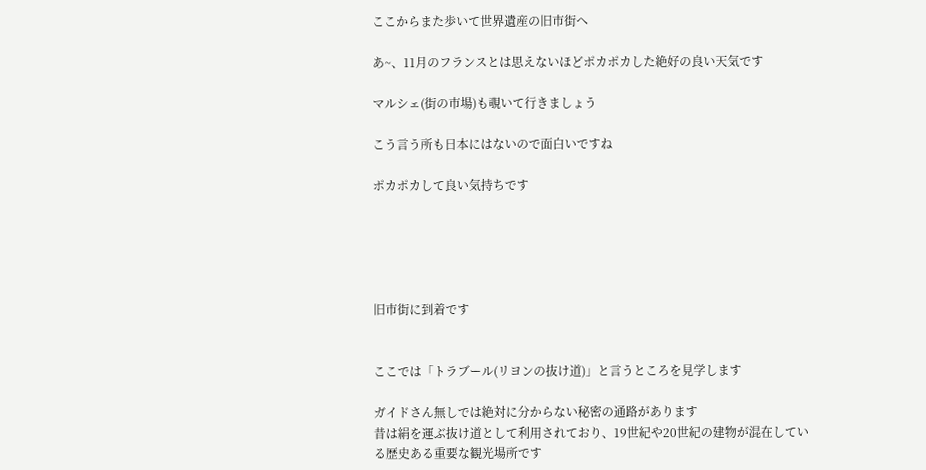ここからまた歩いて世界遺産の旧市街へ

あ~、11月のフランスとは思えないほどポカポカした絶好の良い天気です

マルシェ(街の市場)も覗いて行きましょう

こう言う所も日本にはないので面白いですね

ポカポカして良い気持ちです





旧市街に到着です


ここでは「トラブール(リヨンの抜け道)」と言うところを見学します

ガイドさん無しでは絶対に分からない秘密の通路があります
昔は絹を運ぶ抜け道として利用されており、19世紀や20世紀の建物が混在している歴史ある重要な観光場所です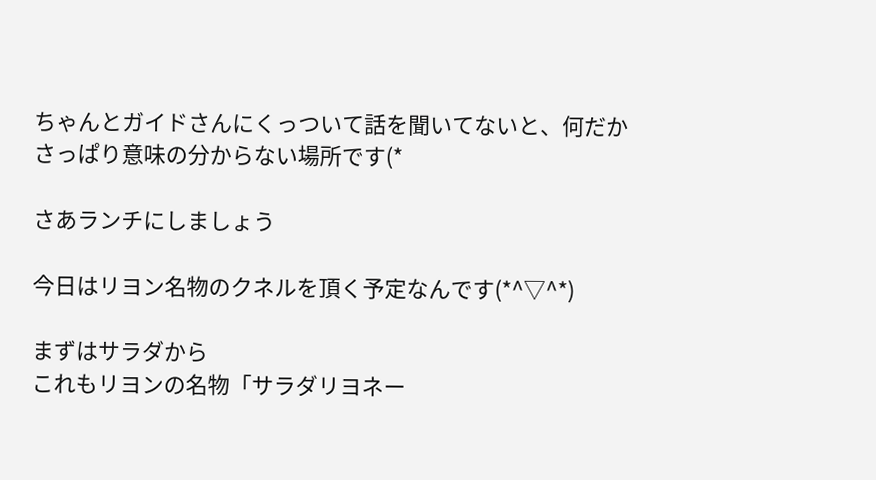ちゃんとガイドさんにくっついて話を聞いてないと、何だかさっぱり意味の分からない場所です(*

さあランチにしましょう

今日はリヨン名物のクネルを頂く予定なんです(*^▽^*)

まずはサラダから
これもリヨンの名物「サラダリヨネー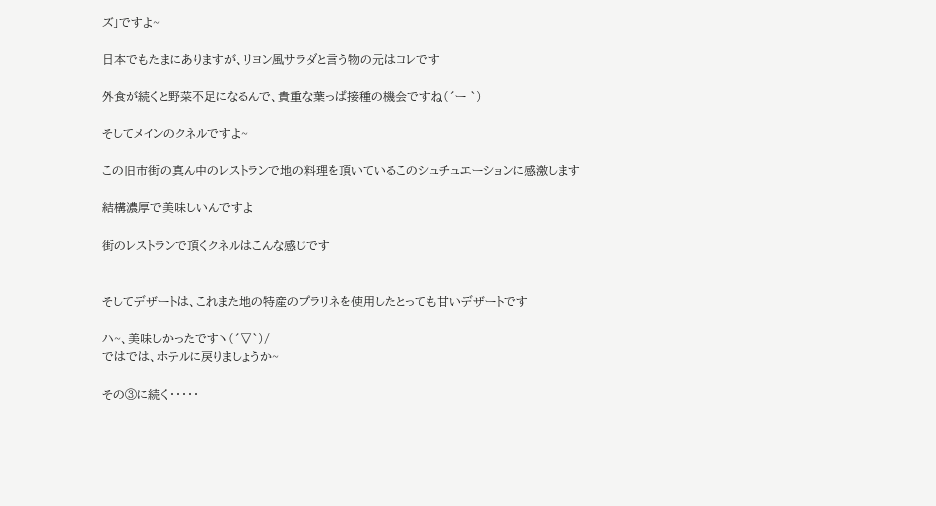ズ」ですよ~

日本でもたまにありますが、リヨン風サラダと言う物の元はコレです

外食が続くと野菜不足になるんで、貴重な葉っぱ接種の機会ですね(´ー `)

そしてメインのクネルですよ~

この旧市街の真ん中のレストランで地の料理を頂いているこのシュチュエーションに感激します

結構濃厚で美味しいんですよ

街のレストランで頂くクネルはこんな感じです


そしてデザートは、これまた地の特産のプラリネを使用したとっても甘いデザートです

ハ~、美味しかったですヽ(´▽`)/
ではでは、ホテルに戻りましょうか~

その③に続く・・・・・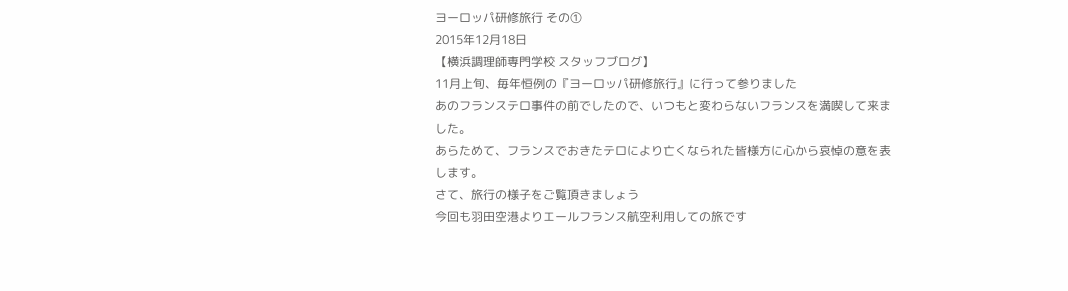ヨーロッパ研修旅行 その①
2015年12月18日
【横浜調理師専門学校 スタッフブログ】
11月上旬、毎年恒例の『ヨーロッパ研修旅行』に行って参りました
あのフランステロ事件の前でしたので、いつもと変わらないフランスを満喫して来ました。
あらためて、フランスでおきたテロにより亡くなられた皆様方に心から哀悼の意を表します。
さて、旅行の様子をご覧頂きましょう
今回も羽田空港よりエールフランス航空利用しての旅です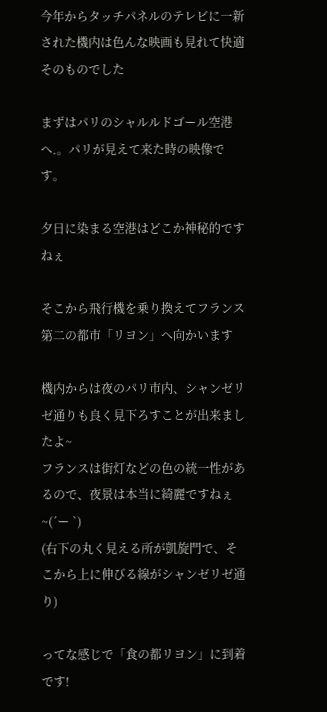今年からタッチパネルのテレビに一新された機内は色んな映画も見れて快適そのものでした

まずはパリのシャルルドゴール空港へ.。パリが見えて来た時の映像です。

夕日に染まる空港はどこか神秘的ですねぇ

そこから飛行機を乗り換えてフランス第二の都市「リヨン」へ向かいます

機内からは夜のパリ市内、シャンゼリゼ通りも良く見下ろすことが出来ましたよ~
フランスは街灯などの色の統一性があるので、夜景は本当に綺麗ですねぇ~(´ー `)
(右下の丸く見える所が凱旋門で、そこから上に伸びる線がシャンゼリゼ通り)

ってな感じで「食の都リヨン」に到着です!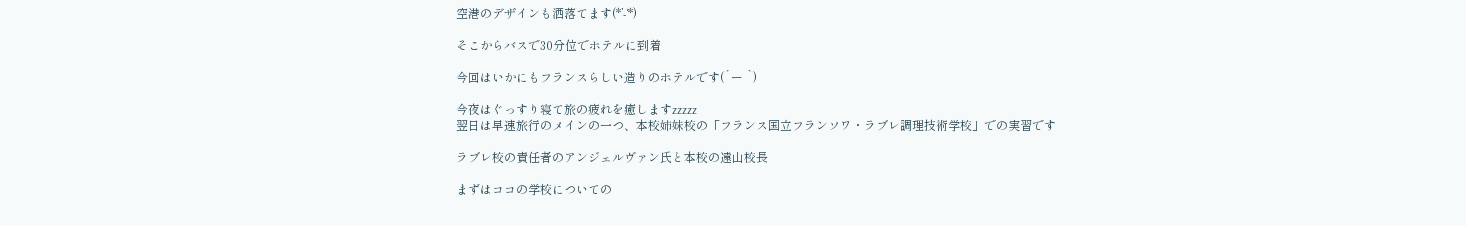空港のデザインも洒落てます(*’-‘*)

そこからバスで30分位でホテルに到着

今回はいかにもフランスらしい造りのホテルです(´ー `)

今夜はぐっすり寝て旅の疲れを癒しますzzzzz
翌日は早速旅行のメインの一つ、本校姉妹校の「フランス国立フランソワ・ラブレ調理技術学校」での実習です

ラブレ校の責任者のアンジェルヴァン氏と本校の遠山校長

まずはココの学校についての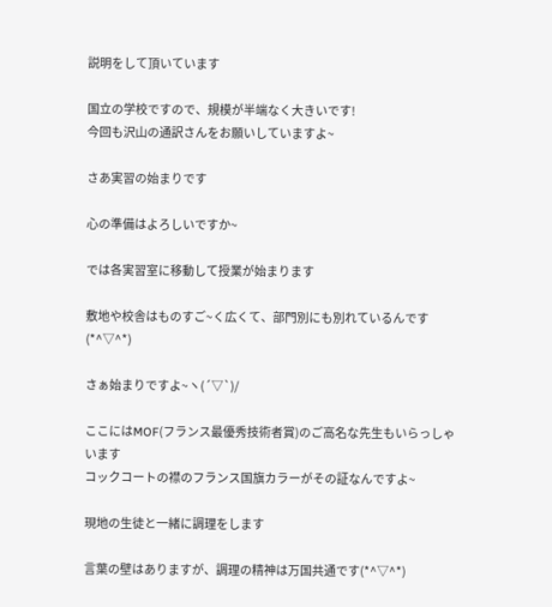説明をして頂いています

国立の学校ですので、規模が半端なく大きいです!
今回も沢山の通訳さんをお願いしていますよ~

さあ実習の始まりです

心の準備はよろしいですか~

では各実習室に移動して授業が始まります

敷地や校舎はものすご~く広くて、部門別にも別れているんです(*^▽^*)

さぁ始まりですよ~ヽ(´▽`)/

ここにはMOF(フランス最優秀技術者賞)のご高名な先生もいらっしゃいます
コックコートの襟のフランス国旗カラーがその証なんですよ~

現地の生徒と一緒に調理をします

言葉の壁はありますが、調理の精神は万国共通です(*^▽^*)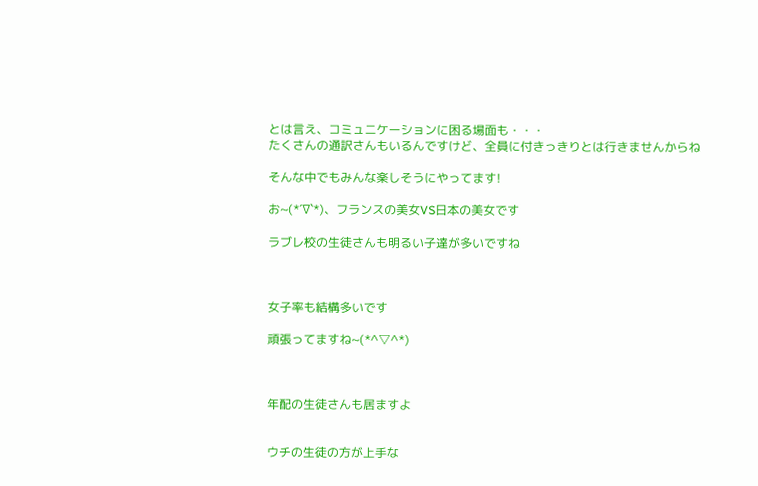とは言え、コミュニケーションに困る場面も・・・
たくさんの通訳さんもいるんですけど、全員に付きっきりとは行きませんからね

そんな中でもみんな楽しそうにやってます!

お~(*´∇`*)、フランスの美女VS日本の美女です

ラブレ校の生徒さんも明るい子達が多いですね



女子率も結構多いです

頑張ってますね~(*^▽^*)



年配の生徒さんも居ますよ


ウチの生徒の方が上手な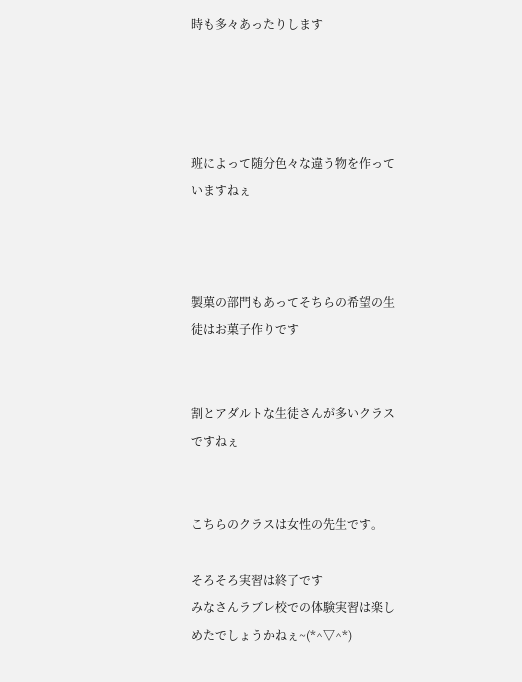時も多々あったりします




班によって随分色々な違う物を作っていますねぇ



製菓の部門もあってそちらの希望の生徒はお菓子作りです


割とアダルトな生徒さんが多いクラスですねぇ


こちらのクラスは女性の先生です。

そろそろ実習は終了です
みなさんラブレ校での体験実習は楽しめたでしょうかねぇ~(*^▽^*)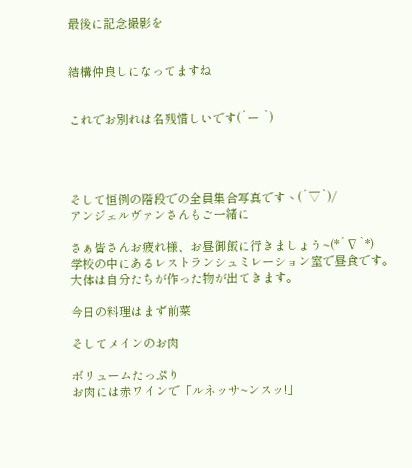最後に記念撮影を


結構仲良しになってますね


これでお別れは名残惜しいです(´ー `)




そして恒例の階段での全員集合写真ですヽ(´▽`)/
アンジェルヴァンさんもご一緒に

さぁ皆さんお疲れ様、お昼御飯に行きましょう~(*´∇`*)
学校の中にあるレストランシュミレーション室で昼食です。
大体は自分たちが作った物が出てきます。

今日の料理はまず前菜

そしてメインのお肉

ボリュームたっぷり
お肉には赤ワインで「ルネッサ~ンスッ!」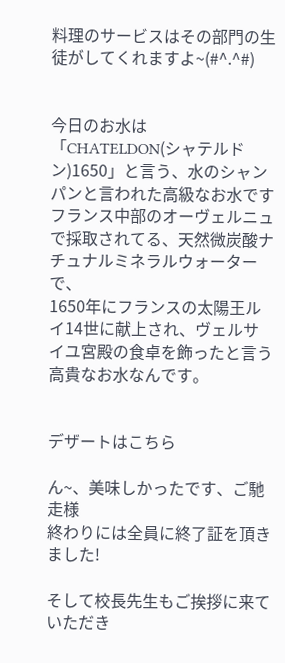料理のサービスはその部門の生徒がしてくれますよ~(#^.^#)


今日のお水は「CHATELDON(シャテルドン)1650」と言う、水のシャンパンと言われた高級なお水です
フランス中部のオーヴェルニュで採取されてる、天然微炭酸ナチュナルミネラルウォーターで、
1650年にフランスの太陽王ルイ14世に献上され、ヴェルサイユ宮殿の食卓を飾ったと言う高貴なお水なんです。


デザートはこちら

ん~、美味しかったです、ご馳走様
終わりには全員に終了証を頂きました!

そして校長先生もご挨拶に来ていただき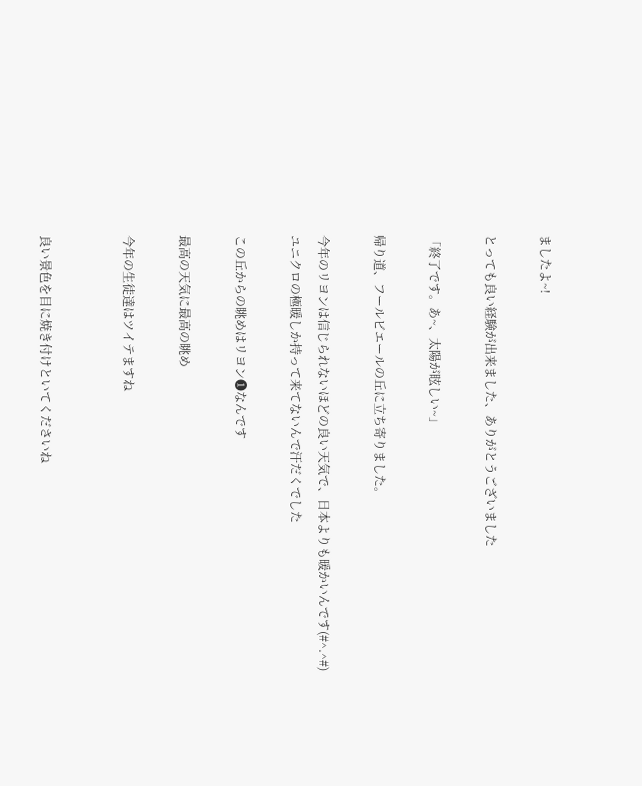ましたよ~!

とっても良い経験が出来ました、ありがとうございました

「終了です。あ~、太陽が眩しい~」

帰り道、フールビエールの丘に立ち寄りました。

今年のリヨンは信じられないほどの良い天気で、日本よりも暖かいんです(#^.^#)
ユニクロの極暖しか持って来てないんで汗だくでした

この丘からの眺めはリヨン➊なんです

最高の天気に最高の眺め

今年の生徒達はツイテますね


良い景色を目に焼き付けといてくださいね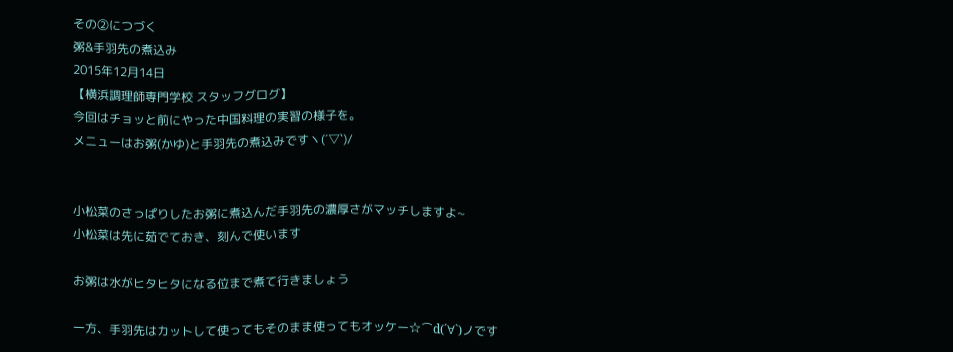その②につづく
粥&手羽先の煮込み
2015年12月14日
【横浜調理師専門学校 スタッフグログ】
今回はチョッと前にやった中国料理の実習の様子を。
メニューはお粥(かゆ)と手羽先の煮込みですヽ(´▽`)/


小松菜のさっぱりしたお粥に煮込んだ手羽先の濃厚さがマッチしますよ~
小松菜は先に茹でておき、刻んで使います

お粥は水がヒタヒタになる位まで煮て行きましょう

一方、手羽先はカットして使ってもそのまま使ってもオッケー☆⌒d(´∀`)ノです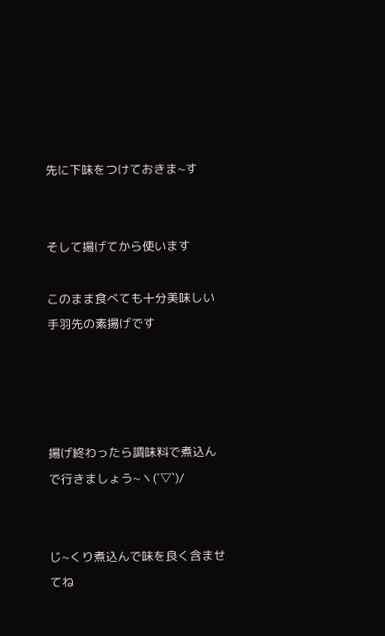先に下味をつけておきま~す


そして揚げてから使います

このまま食べても十分美味しい手羽先の素揚げです




揚げ終わったら調味料で煮込んで行きましょう~ヽ(´▽`)/


じ~くり煮込んで味を良く含ませてね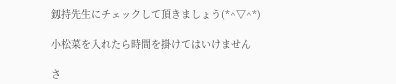釼持先生にチェックして頂きましょう(*^▽^*)

小松菜を入れたら時間を掛けてはいけません

さ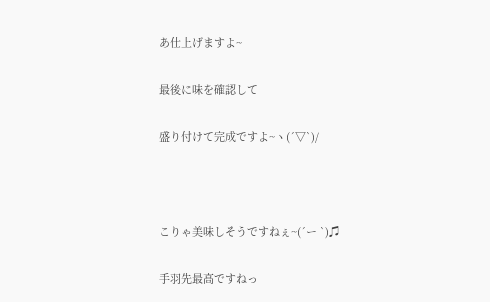あ仕上げますよ~

最後に味を確認して

盛り付けて完成ですよ~ヽ(´▽`)/



こりゃ美味しそうですねぇ~(´ー `)♫

手羽先最高ですねっ